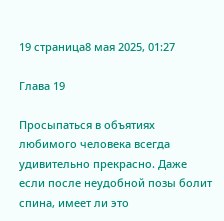19 страница8 мая 2025, 01:27

Глава 19

Просыпаться в объятиях любимого человека всегда удивительно прекрасно. Даже если после неудобной позы болит спина, имеет ли это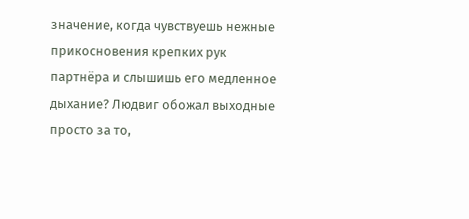значение, когда чувствуешь нежные прикосновения крепких рук партнёра и слышишь его медленное дыхание? Людвиг обожал выходные просто за то,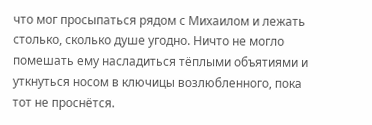что мог просыпаться рядом с Михаилом и лежать столько, сколько душе угодно. Ничто не могло помешать ему насладиться тёплыми объятиями и уткнуться носом в ключицы возлюбленного, пока тот не проснётся.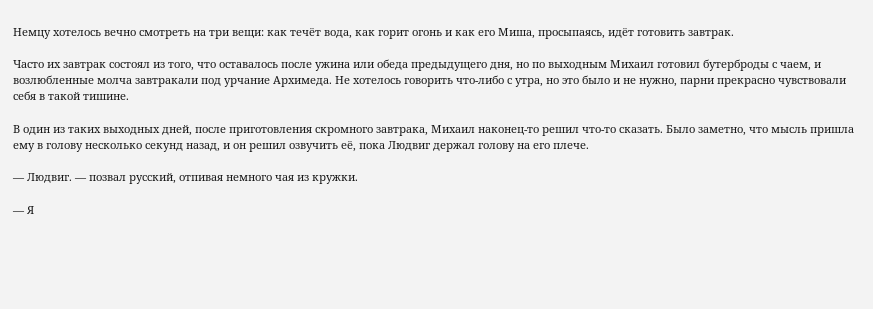Немцу хотелось вечно смотреть на три вещи: как течёт вода, как горит огонь и как его Миша, просыпаясь, идёт готовить завтрак.

Часто их завтрак состоял из того, что оставалось после ужина или обеда предыдущего дня, но по выходным Михаил готовил бутерброды с чаем, и возлюбленные молча завтракали под урчание Архимеда. Не хотелось говорить что-либо с утра, но это было и не нужно, парни прекрасно чувствовали себя в такой тишине.

В один из таких выходных дней, после приготовления скромного завтрака, Михаил наконец-то решил что-то сказать. Было заметно, что мысль пришла ему в голову несколько секунд назад, и он решил озвучить её, пока Людвиг держал голову на его плече.

— Людвиг. — позвал русский, отпивая немного чая из кружки.

— Я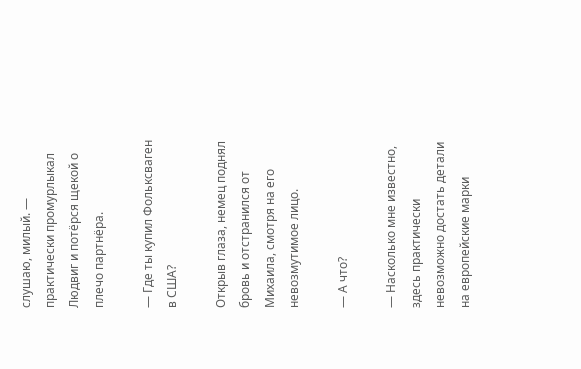слушаю, милый. — практически промурлыкал Людвиг и потёрся щекой о плечо партнёра.

— Где ты купил Фольксваген в США?

Открыв глаза, немец поднял бровь и отстранился от Михаила, смотря на его невозмутимое лицо.

— А что?

— Насколько мне известно, здесь практически невозможно достать детали на европейские марки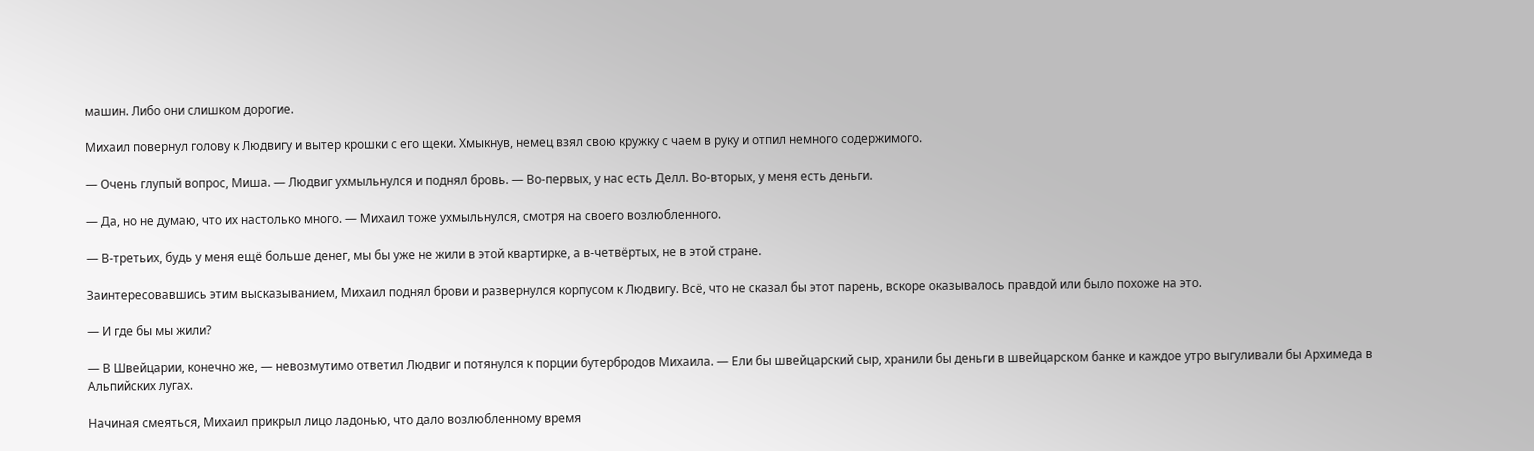машин. Либо они слишком дорогие.

Михаил повернул голову к Людвигу и вытер крошки с его щеки. Хмыкнув, немец взял свою кружку с чаем в руку и отпил немного содержимого.

— Очень глупый вопрос, Миша. — Людвиг ухмыльнулся и поднял бровь. — Во-первых, у нас есть Делл. Во-вторых, у меня есть деньги.

— Да, но не думаю, что их настолько много. — Михаил тоже ухмыльнулся, смотря на своего возлюбленного.

— В-третьих, будь у меня ещё больше денег, мы бы уже не жили в этой квартирке, а в-четвёртых, не в этой стране.

Заинтересовавшись этим высказыванием, Михаил поднял брови и развернулся корпусом к Людвигу. Всё, что не сказал бы этот парень, вскоре оказывалось правдой или было похоже на это.

— И где бы мы жили?

— В Швейцарии, конечно же, — невозмутимо ответил Людвиг и потянулся к порции бутербродов Михаила. — Ели бы швейцарский сыр, хранили бы деньги в швейцарском банке и каждое утро выгуливали бы Архимеда в Альпийских лугах.

Начиная смеяться, Михаил прикрыл лицо ладонью, что дало возлюбленному время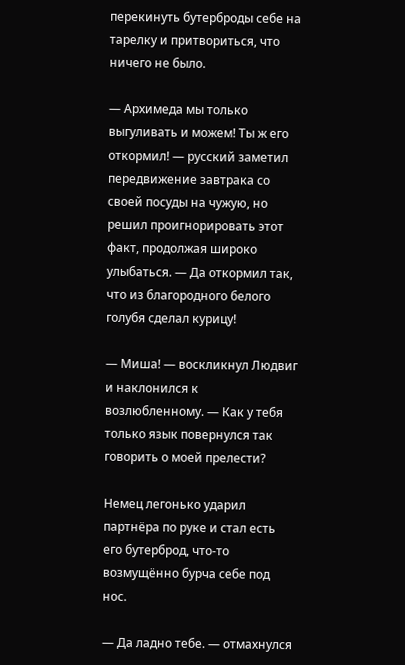перекинуть бутерброды себе на тарелку и притвориться, что ничего не было.

— Архимеда мы только выгуливать и можем! Ты ж его откормил! — русский заметил передвижение завтрака со своей посуды на чужую, но решил проигнорировать этот факт, продолжая широко улыбаться. — Да откормил так, что из благородного белого голубя сделал курицу!

— Миша! — воскликнул Людвиг и наклонился к возлюбленному. — Как у тебя только язык повернулся так говорить о моей прелести?

Немец легонько ударил партнёра по руке и стал есть его бутерброд, что-то возмущённо бурча себе под нос.

— Да ладно тебе. — отмахнулся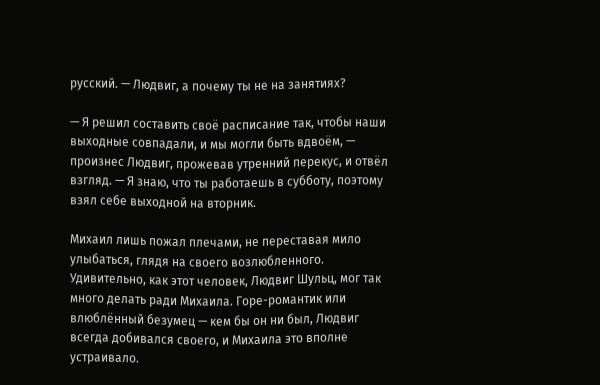русский. — Людвиг, а почему ты не на занятиях?

— Я решил составить своё расписание так, чтобы наши выходные совпадали, и мы могли быть вдвоём, — произнес Людвиг, прожевав утренний перекус, и отвёл взгляд. — Я знаю, что ты работаешь в субботу, поэтому взял себе выходной на вторник.

Михаил лишь пожал плечами, не переставая мило улыбаться, глядя на своего возлюбленного. Удивительно, как этот человек, Людвиг Шульц, мог так много делать ради Михаила. Горе-романтик или влюблённый безумец — кем бы он ни был, Людвиг всегда добивался своего, и Михаила это вполне устраивало.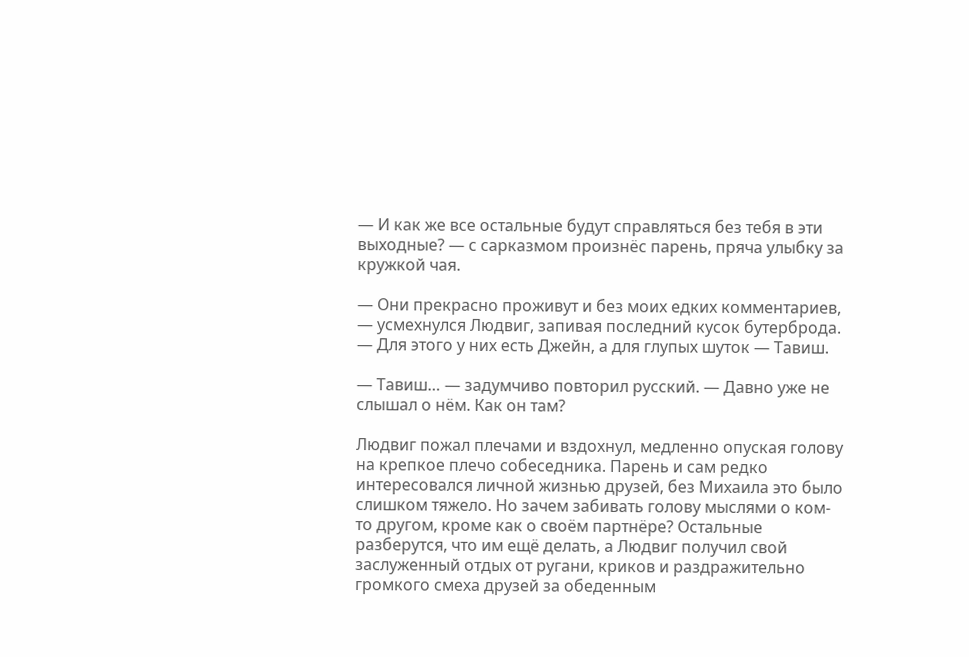— И как же все остальные будут справляться без тебя в эти выходные? — с сарказмом произнёс парень, пряча улыбку за кружкой чая.

— Они прекрасно проживут и без моих едких комментариев, — усмехнулся Людвиг, запивая последний кусок бутерброда. — Для этого у них есть Джейн, а для глупых шуток — Тавиш.

— Тавиш… — задумчиво повторил русский. — Давно уже не слышал о нём. Как он там?

Людвиг пожал плечами и вздохнул, медленно опуская голову на крепкое плечо собеседника. Парень и сам редко интересовался личной жизнью друзей, без Михаила это было слишком тяжело. Но зачем забивать голову мыслями о ком-то другом, кроме как о своём партнёре? Остальные разберутся, что им ещё делать, а Людвиг получил свой заслуженный отдых от ругани, криков и раздражительно громкого смеха друзей за обеденным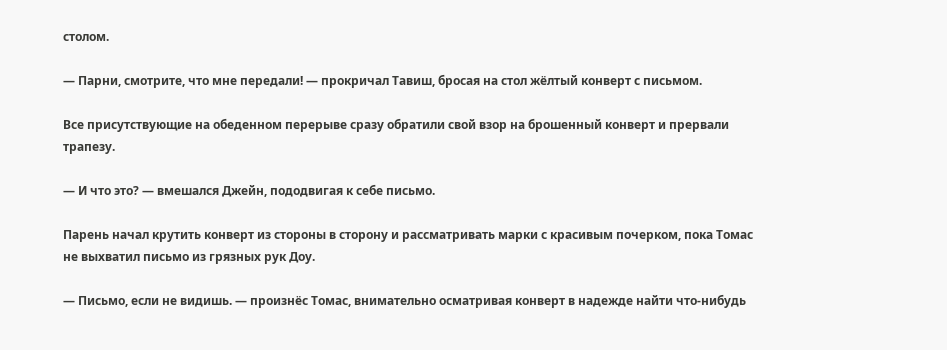столом.

— Парни, смотрите, что мне передали! — прокричал Тавиш, бросая на стол жёлтый конверт с письмом.

Все присутствующие на обеденном перерыве сразу обратили свой взор на брошенный конверт и прервали трапезу.

— И что это? — вмешался Джейн, пододвигая к себе письмо.

Парень начал крутить конверт из стороны в сторону и рассматривать марки с красивым почерком, пока Томас не выхватил письмо из грязных рук Доу.

— Письмо, если не видишь. — произнёс Томас, внимательно осматривая конверт в надежде найти что-нибудь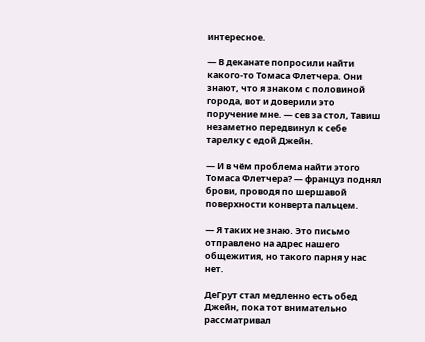интересное.

— В деканате попросили найти какого-то Томаса Флетчера. Они знают, что я знаком с половиной города, вот и доверили это поручение мне. — сев за стол, Тавиш незаметно передвинул к себе тарелку с едой Джейн.

— И в чём проблема найти этого Томаса Флетчера? — француз поднял брови, проводя по шершавой поверхности конверта пальцем.

— Я таких не знаю. Это письмо отправлено на адрес нашего общежития, но такого парня у нас нет.

ДеГрут стал медленно есть обед Джейн, пока тот внимательно рассматривал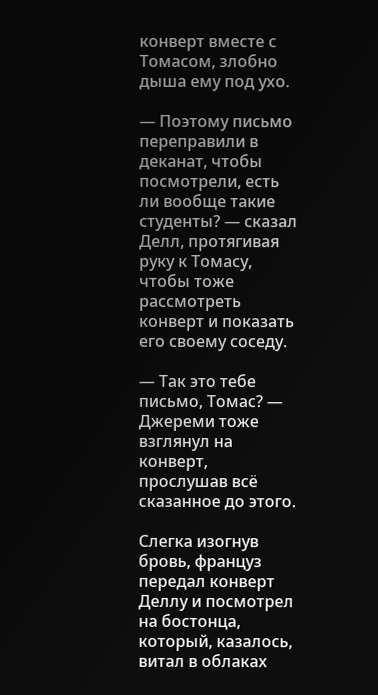конверт вместе с Томасом, злобно дыша ему под ухо.

— Поэтому письмо переправили в деканат, чтобы посмотрели, есть ли вообще такие студенты? — сказал Делл, протягивая руку к Томасу, чтобы тоже рассмотреть конверт и показать его своему соседу.

— Так это тебе письмо, Томас? — Джереми тоже взглянул на конверт, прослушав всё сказанное до этого.

Слегка изогнув бровь, француз передал конверт Деллу и посмотрел на бостонца, который, казалось, витал в облаках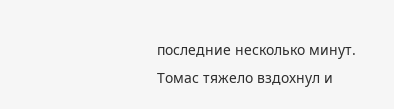последние несколько минут. Томас тяжело вздохнул и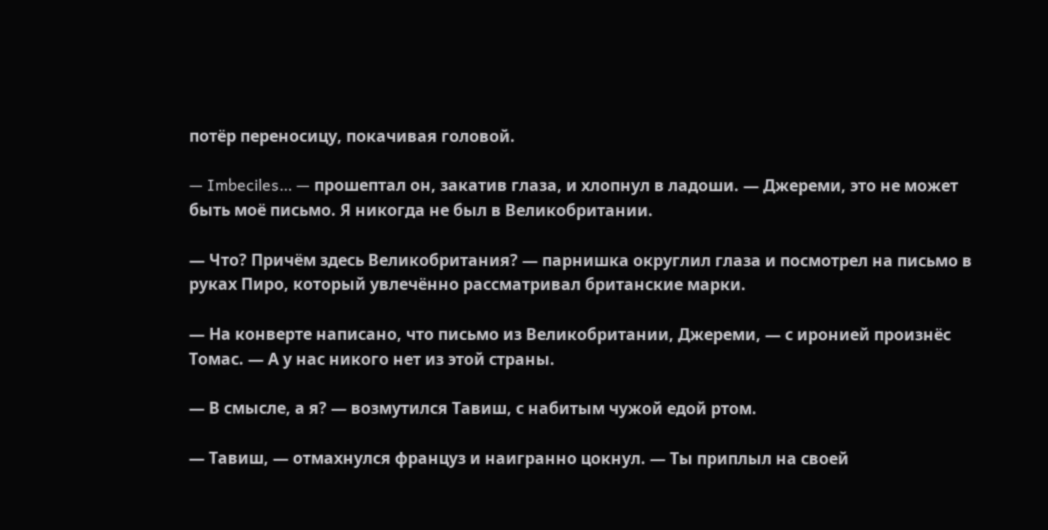потёр переносицу, покачивая головой.

— Imbeciles… — прошептал он, закатив глаза, и хлопнул в ладоши. — Джереми, это не может быть моё письмо. Я никогда не был в Великобритании.

— Что? Причём здесь Великобритания? — парнишка округлил глаза и посмотрел на письмо в руках Пиро, который увлечённо рассматривал британские марки.

— На конверте написано, что письмо из Великобритании, Джереми, — с иронией произнёс Томас. — А у нас никого нет из этой страны.

— В смысле, а я? — возмутился Тавиш, с набитым чужой едой ртом.

— Тавиш, — отмахнулся француз и наигранно цокнул. — Ты приплыл на своей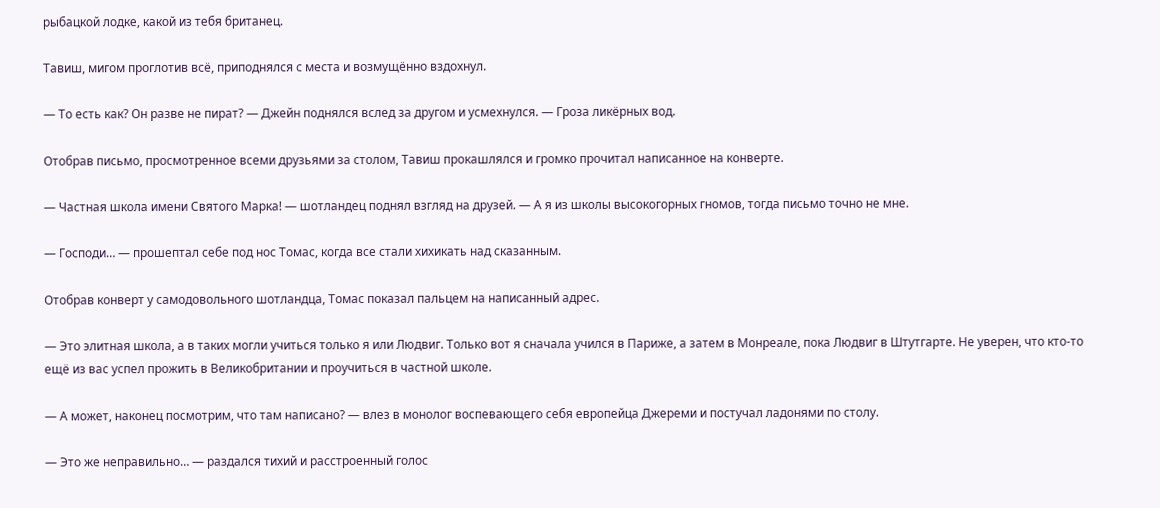рыбацкой лодке, какой из тебя британец.

Тавиш, мигом проглотив всё, приподнялся с места и возмущённо вздохнул.

— То есть как? Он разве не пират? — Джейн поднялся вслед за другом и усмехнулся. — Гроза ликёрных вод.

Отобрав письмо, просмотренное всеми друзьями за столом, Тавиш прокашлялся и громко прочитал написанное на конверте.

— Частная школа имени Святого Марка! — шотландец поднял взгляд на друзей. — А я из школы высокогорных гномов, тогда письмо точно не мне.

— Господи… — прошептал себе под нос Томас, когда все стали хихикать над сказанным.

Отобрав конверт у самодовольного шотландца, Томас показал пальцем на написанный адрес.

— Это элитная школа, а в таких могли учиться только я или Людвиг. Только вот я сначала учился в Париже, а затем в Монреале, пока Людвиг в Штутгарте. Не уверен, что кто-то ещё из вас успел прожить в Великобритании и проучиться в частной школе.

— А может, наконец посмотрим, что там написано? — влез в монолог воспевающего себя европейца Джереми и постучал ладонями по столу.

— Это же неправильно… — раздался тихий и расстроенный голос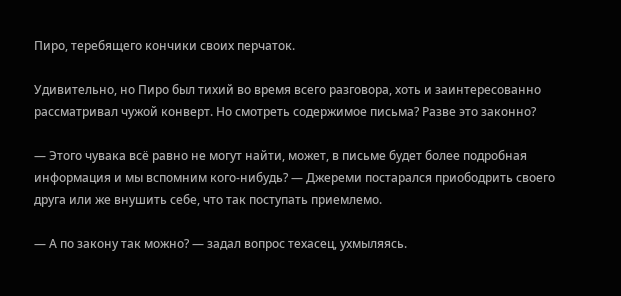Пиро, теребящего кончики своих перчаток.

Удивительно, но Пиро был тихий во время всего разговора, хоть и заинтересованно рассматривал чужой конверт. Но смотреть содержимое письма? Разве это законно?

— Этого чувака всё равно не могут найти, может, в письме будет более подробная информация и мы вспомним кого-нибудь? — Джереми постарался приободрить своего друга или же внушить себе, что так поступать приемлемо.

— А по закону так можно? — задал вопрос техасец, ухмыляясь.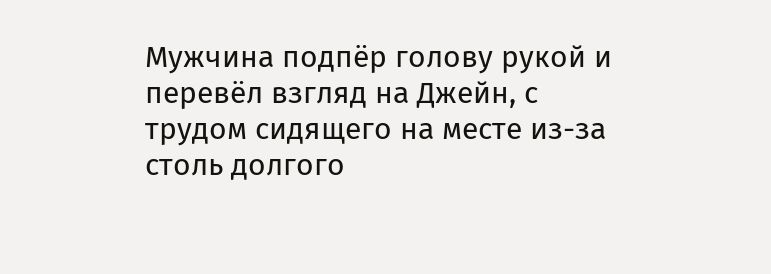Мужчина подпёр голову рукой и перевёл взгляд на Джейн, с трудом сидящего на месте из-за столь долгого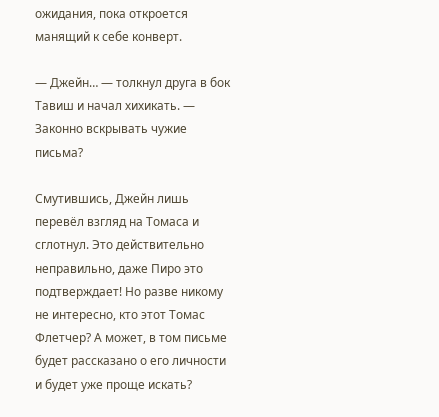ожидания, пока откроется манящий к себе конверт.

— Джейн… — толкнул друга в бок Тавиш и начал хихикать. — Законно вскрывать чужие письма?

Смутившись, Джейн лишь перевёл взгляд на Томаса и сглотнул. Это действительно неправильно, даже Пиро это подтверждает! Но разве никому не интересно, кто этот Томас Флетчер? А может, в том письме будет рассказано о его личности и будет уже проще искать?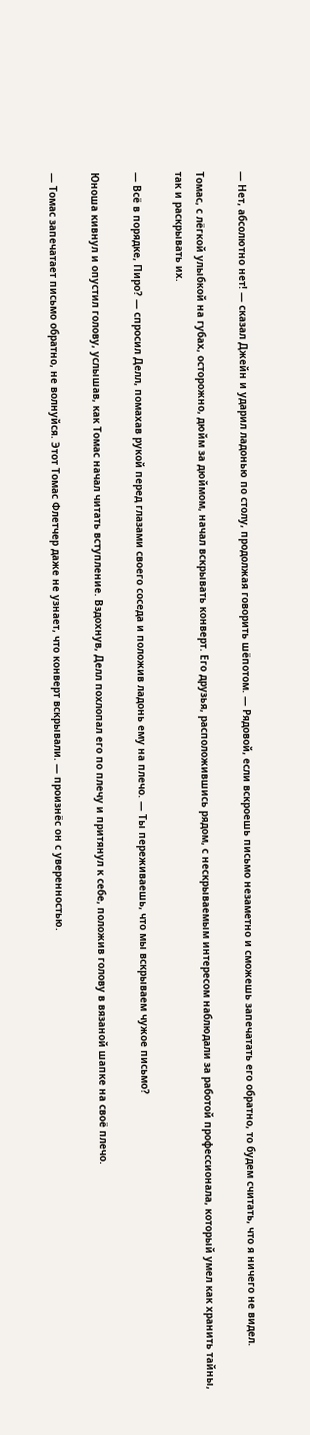— Нет, абсолютно нет! — сказал Джейн и ударил ладонью по столу, продолжая говорить шёпотом. — Рядовой, если вскроешь письмо незаметно и сможешь запечатать его обратно, то будем считать, что я ничего не видел.

Томас, с лёгкой улыбкой на губах, осторожно, дюйм за дюймом, начал вскрывать конверт. Его друзья, расположившись рядом, с нескрываемым интересом наблюдали за работой профессионала, который умел как хранить тайны, так и раскрывать их.

— Всё в порядке, Пиро? — спросил Делл, помахав рукой перед глазами своего соседа и положив ладонь ему на плечо. — Ты переживаешь, что мы вскрываем чужое письмо?

Юноша кивнул и опустил голову, услышав, как Томас начал читать вступление. Вздохнув, Делл похлопал его по плечу и притянул к себе, положив голову в вязаной шапке на своё плечо.

— Томас запечатает письмо обратно, не волнуйся. Этот Томас Флетчер даже не узнает, что конверт вскрывали. — произнёс он с уверенностью.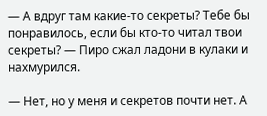— А вдруг там какие-то секреты? Тебе бы понравилось, если бы кто-то читал твои секреты? — Пиро сжал ладони в кулаки и нахмурился.

— Нет, но у меня и секретов почти нет. А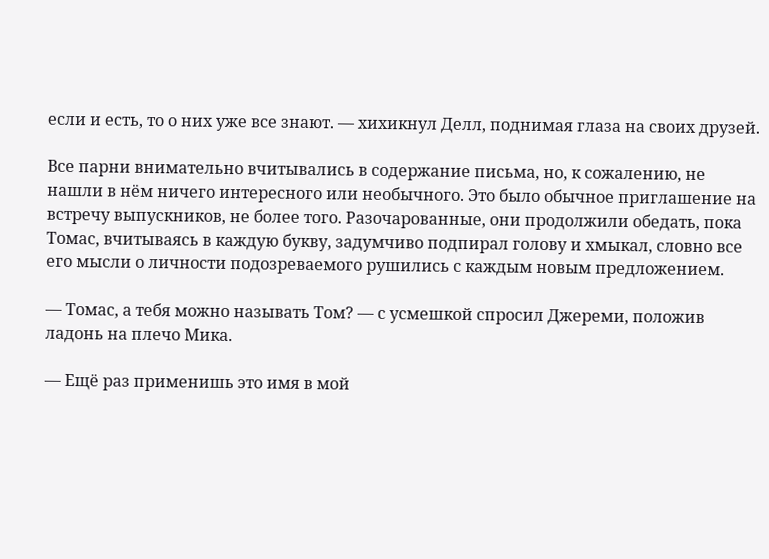если и есть, то о них уже все знают. — хихикнул Делл, поднимая глаза на своих друзей.

Все парни внимательно вчитывались в содержание письма, но, к сожалению, не нашли в нём ничего интересного или необычного. Это было обычное приглашение на встречу выпускников, не более того. Разочарованные, они продолжили обедать, пока Томас, вчитываясь в каждую букву, задумчиво подпирал голову и хмыкал, словно все его мысли о личности подозреваемого рушились с каждым новым предложением.

— Томас, а тебя можно называть Том? — с усмешкой спросил Джереми, положив ладонь на плечо Мика.

— Ещё раз применишь это имя в мой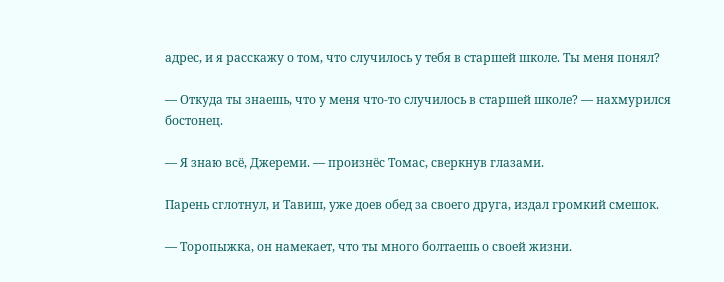адрес, и я расскажу о том, что случилось у тебя в старшей школе. Ты меня понял?

— Откуда ты знаешь, что у меня что-то случилось в старшей школе? — нахмурился бостонец.

— Я знаю всё, Джереми. — произнёс Томас, сверкнув глазами.

Парень сглотнул, и Тавиш, уже доев обед за своего друга, издал громкий смешок.

— Торопыжка, он намекает, что ты много болтаешь о своей жизни.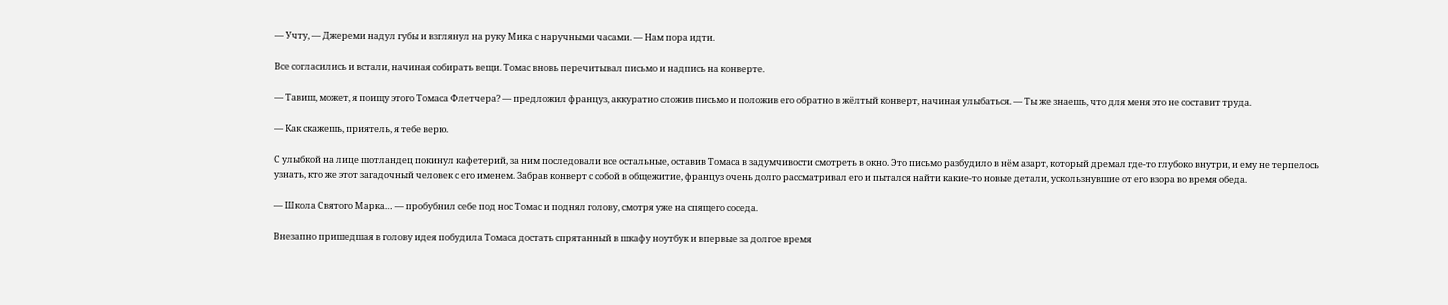— Учту, — Джереми надул губы и взглянул на руку Мика с наручными часами. — Нам пора идти.

Все согласились и встали, начиная собирать вещи. Томас вновь перечитывал письмо и надпись на конверте.

— Тавиш, может, я поищу этого Томаса Флетчера? — предложил француз, аккуратно сложив письмо и положив его обратно в жёлтый конверт, начиная улыбаться. — Ты же знаешь, что для меня это не составит труда.

— Как скажешь, приятель, я тебе верю.

С улыбкой на лице шотландец покинул кафетерий, за ним последовали все остальные, оставив Томаса в задумчивости смотреть в окно. Это письмо разбудило в нём азарт, который дремал где-то глубоко внутри, и ему не терпелось узнать, кто же этот загадочный человек с его именем. Забрав конверт с собой в общежитие, француз очень долго рассматривал его и пытался найти какие-то новые детали, ускользнувшие от его взора во время обеда.

— Школа Святого Марка… — пробубнил себе под нос Томас и поднял голову, смотря уже на спящего соседа.

Внезапно пришедшая в голову идея побудила Томаса достать спрятанный в шкафу ноутбук и впервые за долгое время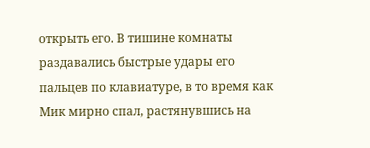открыть его. В тишине комнаты раздавались быстрые удары его пальцев по клавиатуре, в то время как Мик мирно спал, растянувшись на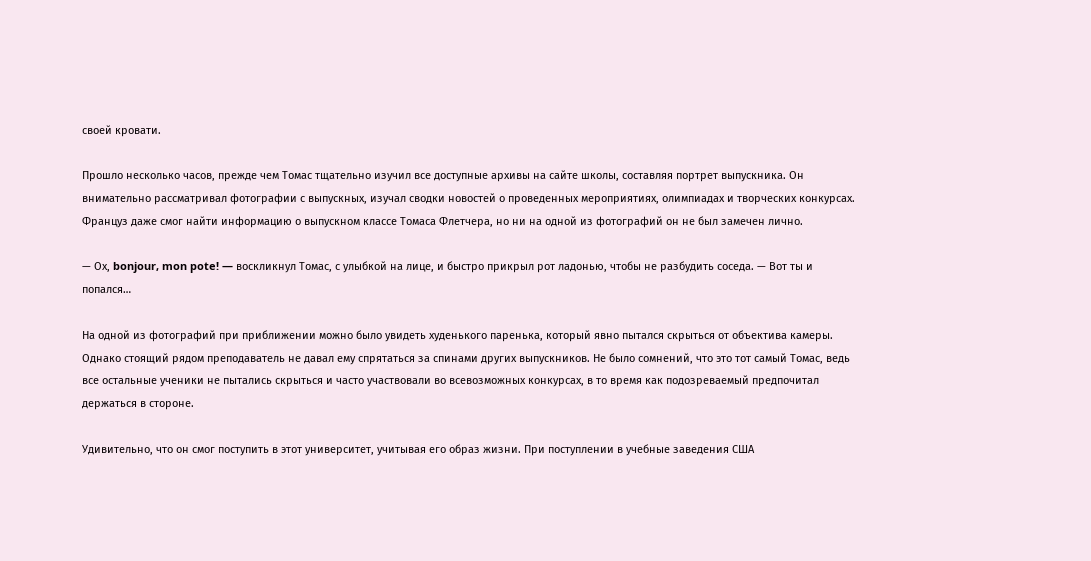своей кровати.

Прошло несколько часов, прежде чем Томас тщательно изучил все доступные архивы на сайте школы, составляя портрет выпускника. Он внимательно рассматривал фотографии с выпускных, изучал сводки новостей о проведенных мероприятиях, олимпиадах и творческих конкурсах. Француз даже смог найти информацию о выпускном классе Томаса Флетчера, но ни на одной из фотографий он не был замечен лично.

— Ох, bonjour, mon pote! — воскликнул Томас, с улыбкой на лице, и быстро прикрыл рот ладонью, чтобы не разбудить соседа. — Вот ты и попался…

На одной из фотографий при приближении можно было увидеть худенького паренька, который явно пытался скрыться от объектива камеры. Однако стоящий рядом преподаватель не давал ему спрятаться за спинами других выпускников. Не было сомнений, что это тот самый Томас, ведь все остальные ученики не пытались скрыться и часто участвовали во всевозможных конкурсах, в то время как подозреваемый предпочитал держаться в стороне.

Удивительно, что он смог поступить в этот университет, учитывая его образ жизни. При поступлении в учебные заведения США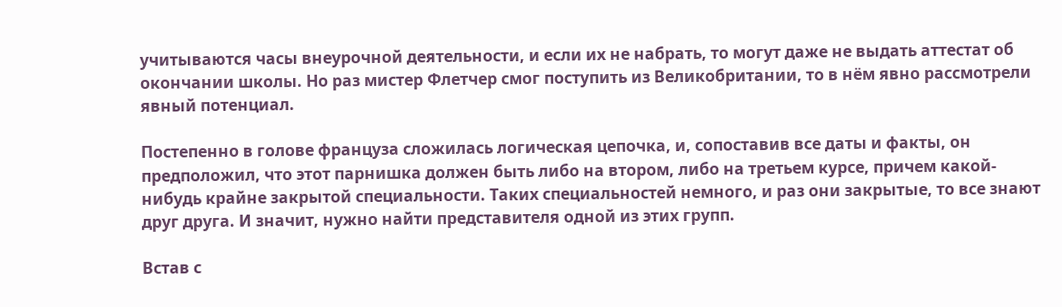учитываются часы внеурочной деятельности, и если их не набрать, то могут даже не выдать аттестат об окончании школы. Но раз мистер Флетчер смог поступить из Великобритании, то в нём явно рассмотрели явный потенциал.

Постепенно в голове француза сложилась логическая цепочка, и, сопоставив все даты и факты, он предположил, что этот парнишка должен быть либо на втором, либо на третьем курсе, причем какой-нибудь крайне закрытой специальности. Таких специальностей немного, и раз они закрытые, то все знают друг друга. И значит, нужно найти представителя одной из этих групп.

Встав с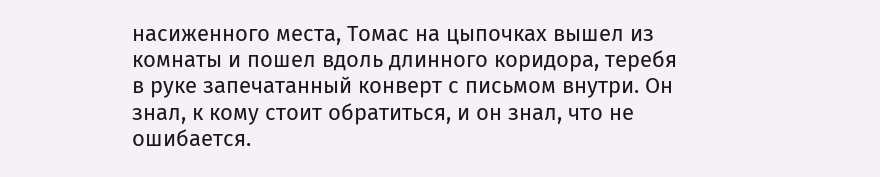насиженного места, Томас на цыпочках вышел из комнаты и пошел вдоль длинного коридора, теребя в руке запечатанный конверт с письмом внутри. Он знал, к кому стоит обратиться, и он знал, что не ошибается.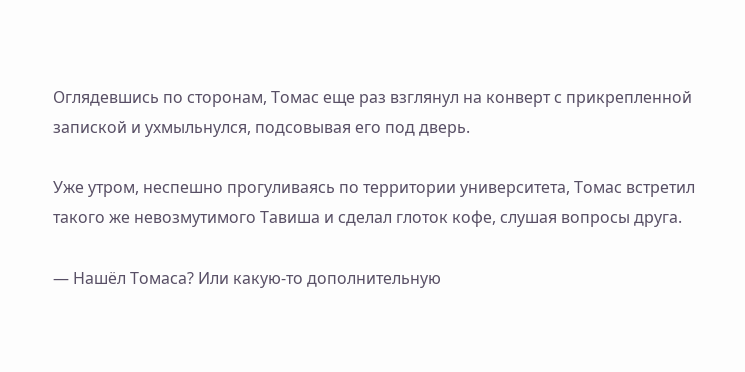Оглядевшись по сторонам, Томас еще раз взглянул на конверт с прикрепленной запиской и ухмыльнулся, подсовывая его под дверь.

Уже утром, неспешно прогуливаясь по территории университета, Томас встретил такого же невозмутимого Тавиша и сделал глоток кофе, слушая вопросы друга.

— Нашёл Томаса? Или какую-то дополнительную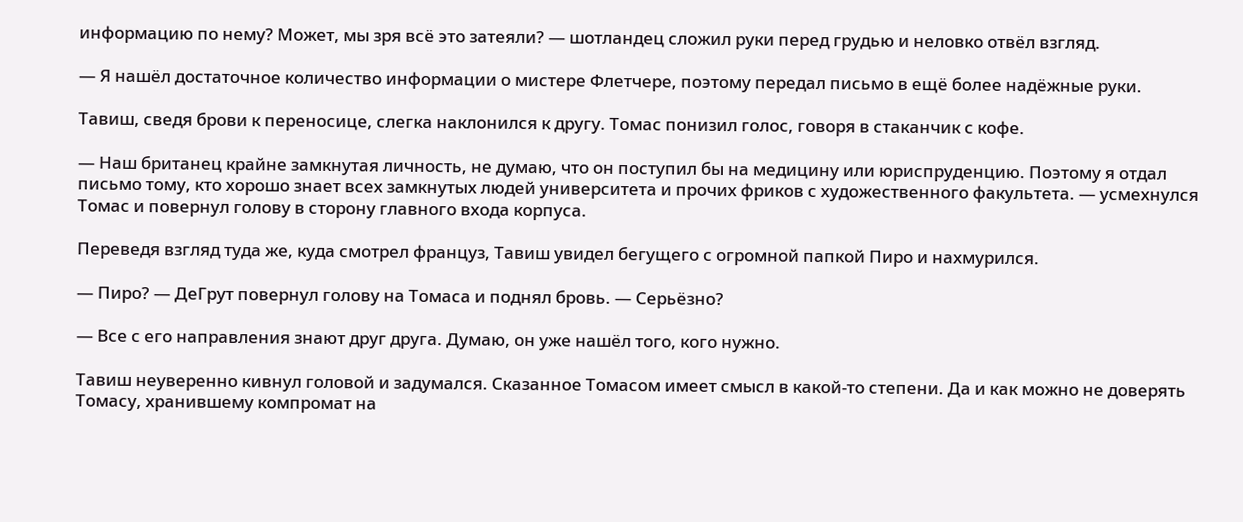информацию по нему? Может, мы зря всё это затеяли? — шотландец сложил руки перед грудью и неловко отвёл взгляд.

— Я нашёл достаточное количество информации о мистере Флетчере, поэтому передал письмо в ещё более надёжные руки.

Тавиш, сведя брови к переносице, слегка наклонился к другу. Томас понизил голос, говоря в стаканчик с кофе.

— Наш британец крайне замкнутая личность, не думаю, что он поступил бы на медицину или юриспруденцию. Поэтому я отдал письмо тому, кто хорошо знает всех замкнутых людей университета и прочих фриков с художественного факультета. — усмехнулся Томас и повернул голову в сторону главного входа корпуса.

Переведя взгляд туда же, куда смотрел француз, Тавиш увидел бегущего с огромной папкой Пиро и нахмурился.

— Пиро? — ДеГрут повернул голову на Томаса и поднял бровь. — Серьёзно?

— Все с его направления знают друг друга. Думаю, он уже нашёл того, кого нужно.

Тавиш неуверенно кивнул головой и задумался. Сказанное Томасом имеет смысл в какой-то степени. Да и как можно не доверять Томасу, хранившему компромат на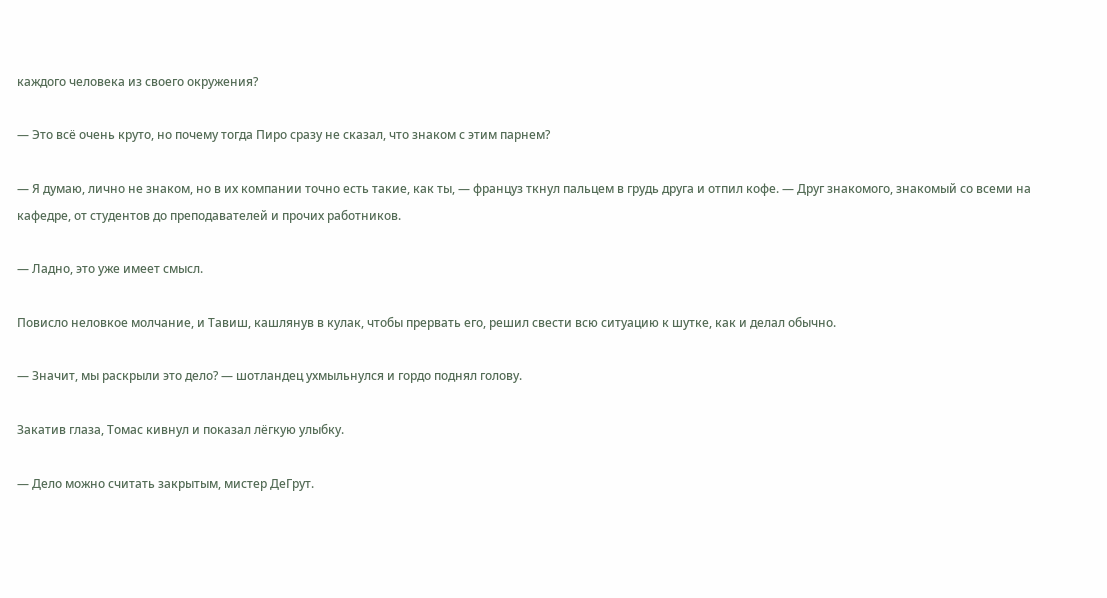каждого человека из своего окружения?

— Это всё очень круто, но почему тогда Пиро сразу не сказал, что знаком с этим парнем?

— Я думаю, лично не знаком, но в их компании точно есть такие, как ты, — француз ткнул пальцем в грудь друга и отпил кофе. — Друг знакомого, знакомый со всеми на кафедре, от студентов до преподавателей и прочих работников.

— Ладно, это уже имеет смысл.

Повисло неловкое молчание, и Тавиш, кашлянув в кулак, чтобы прервать его, решил свести всю ситуацию к шутке, как и делал обычно.

— Значит, мы раскрыли это дело? — шотландец ухмыльнулся и гордо поднял голову.

Закатив глаза, Томас кивнул и показал лёгкую улыбку.

— Дело можно считать закрытым, мистер ДеГрут.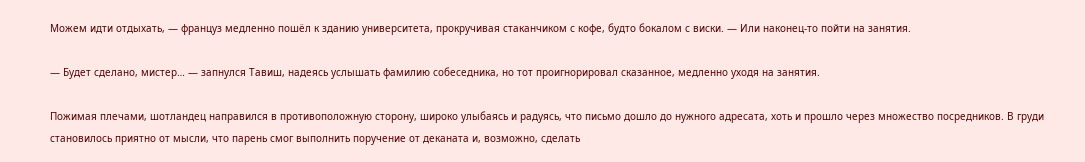Можем идти отдыхать, — француз медленно пошёл к зданию университета, прокручивая стаканчиком с кофе, будто бокалом с виски. — Или наконец-то пойти на занятия.

— Будет сделано, мистер… — запнулся Тавиш, надеясь услышать фамилию собеседника, но тот проигнорировал сказанное, медленно уходя на занятия.

Пожимая плечами, шотландец направился в противоположную сторону, широко улыбаясь и радуясь, что письмо дошло до нужного адресата, хоть и прошло через множество посредников. В груди становилось приятно от мысли, что парень смог выполнить поручение от деканата и, возможно, сделать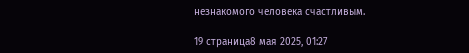незнакомого человека счастливым.

19 страница8 мая 2025, 01:27